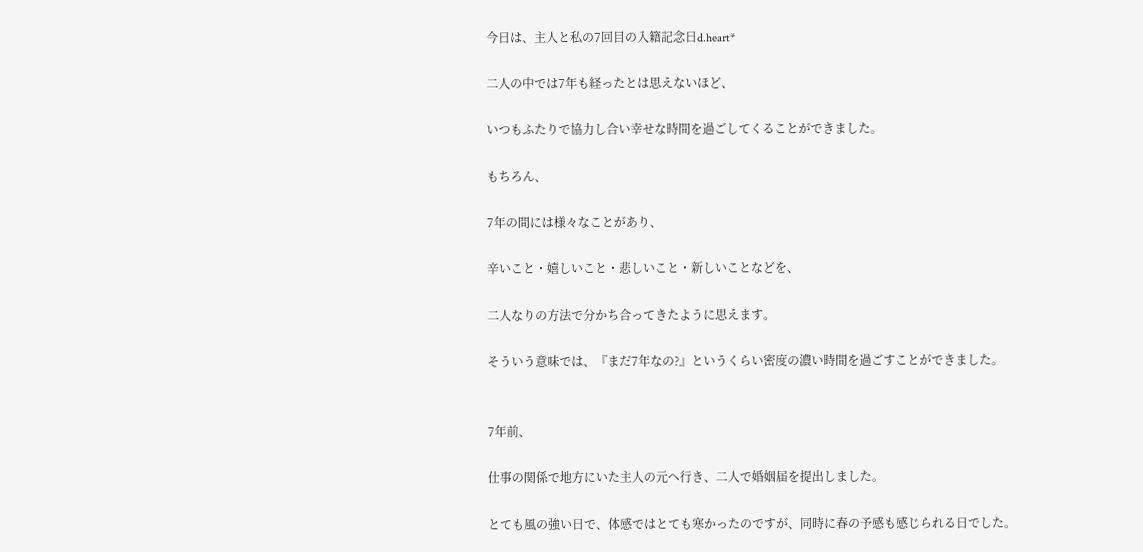今日は、主人と私の7回目の入籍記念日d.heart*

二人の中では7年も経ったとは思えないほど、

いつもふたりで協力し合い幸せな時間を過ごしてくることができました。

もちろん、

7年の間には様々なことがあり、

辛いこと・嬉しいこと・悲しいこと・新しいことなどを、

二人なりの方法で分かち合ってきたように思えます。

そういう意味では、『まだ7年なの?』というくらい密度の濃い時間を過ごすことができました。


7年前、

仕事の関係で地方にいた主人の元へ行き、二人で婚姻届を提出しました。

とても風の強い日で、体感ではとても寒かったのですが、同時に春の予感も感じられる日でした。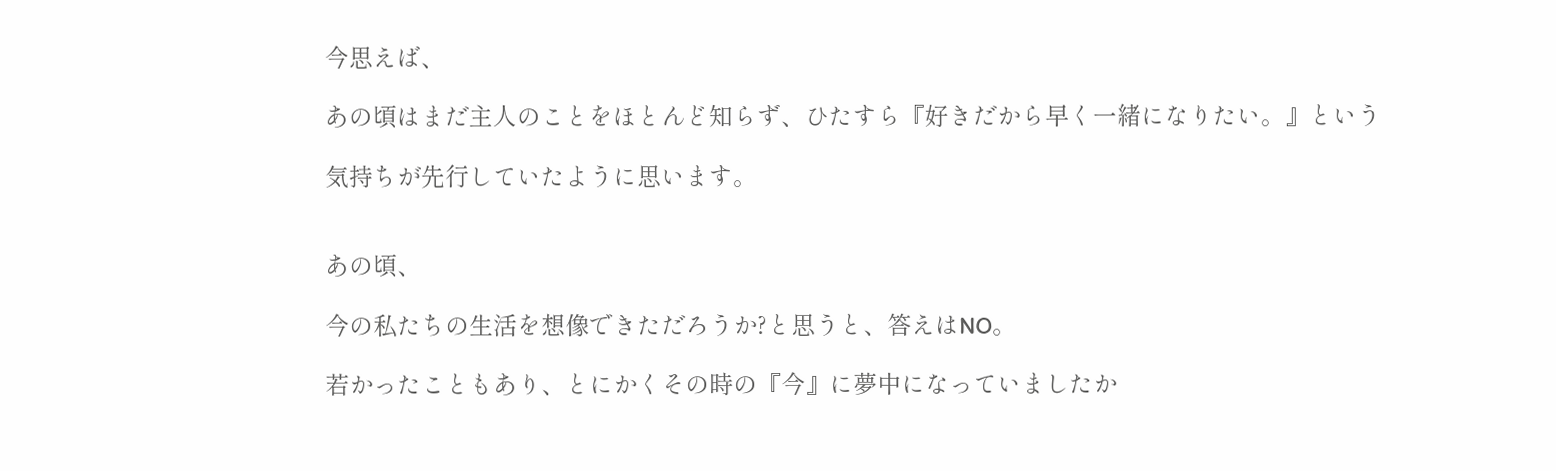今思えば、

あの頃はまだ主人のことをほとんど知らず、ひたすら『好きだから早く一緒になりたい。』という

気持ちが先行していたように思います。


あの頃、

今の私たちの生活を想像できただろうか?と思うと、答えはNO。

若かったこともあり、とにかくその時の『今』に夢中になっていましたか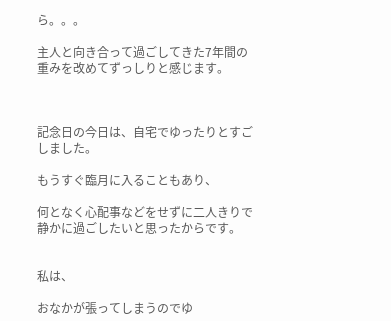ら。。。

主人と向き合って過ごしてきた7年間の重みを改めてずっしりと感じます。



記念日の今日は、自宅でゆったりとすごしました。

もうすぐ臨月に入ることもあり、

何となく心配事などをせずに二人きりで静かに過ごしたいと思ったからです。


私は、

おなかが張ってしまうのでゆ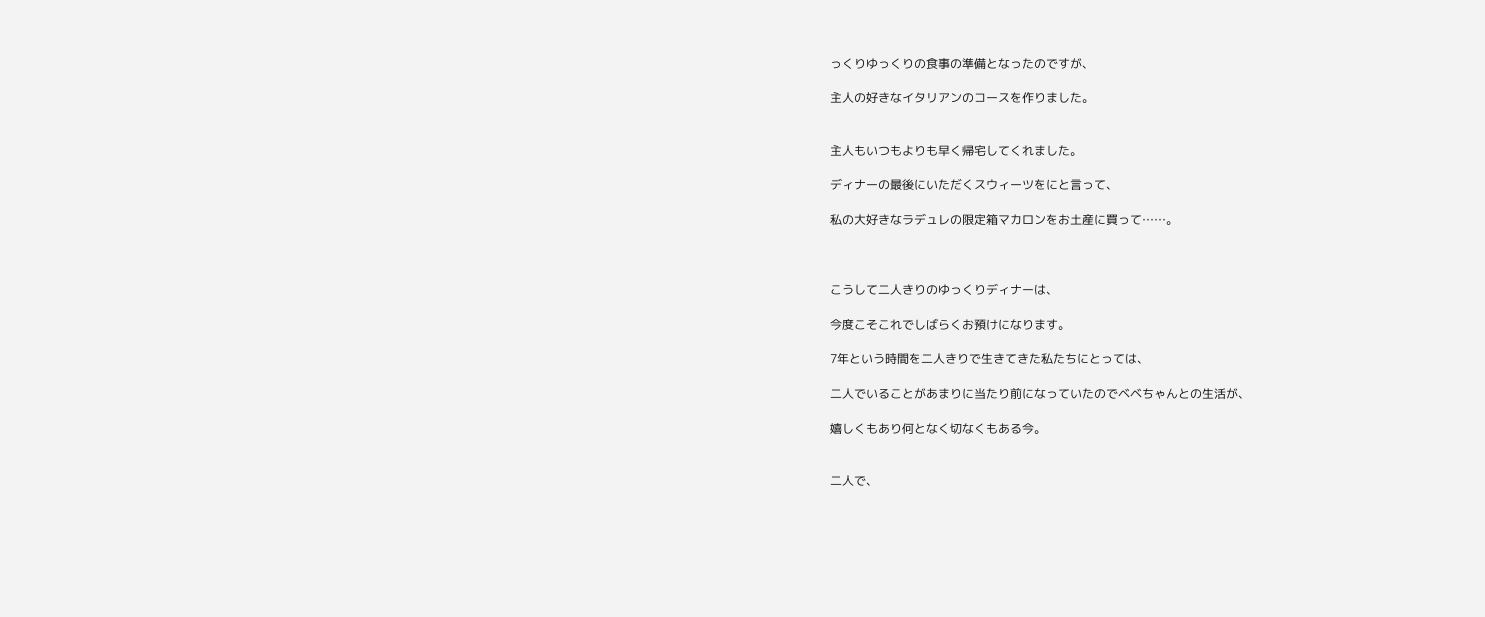っくりゆっくりの食事の準備となったのですが、

主人の好きなイタリアンのコースを作りました。


主人もいつもよりも早く帰宅してくれました。

ディナーの最後にいただくスウィーツをにと言って、

私の大好きなラデュレの限定箱マカロンをお土産に買って……。



こうして二人きりのゆっくりディナーは、

今度こそこれでしばらくお預けになります。

7年という時間を二人きりで生きてきた私たちにとっては、

二人でいることがあまりに当たり前になっていたのでベベちゃんとの生活が、

嬉しくもあり何となく切なくもある今。


二人で、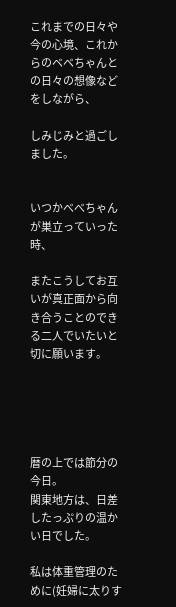これまでの日々や今の心境、これからのベベちゃんとの日々の想像などをしながら、

しみじみと過ごしました。


いつかべべちゃんが巣立っていった時、

またこうしてお互いが真正面から向き合うことのできる二人でいたいと切に願います。





暦の上では節分の今日。
関東地方は、日差したっぷりの温かい日でした。

私は体重管理のために(妊婦に太りす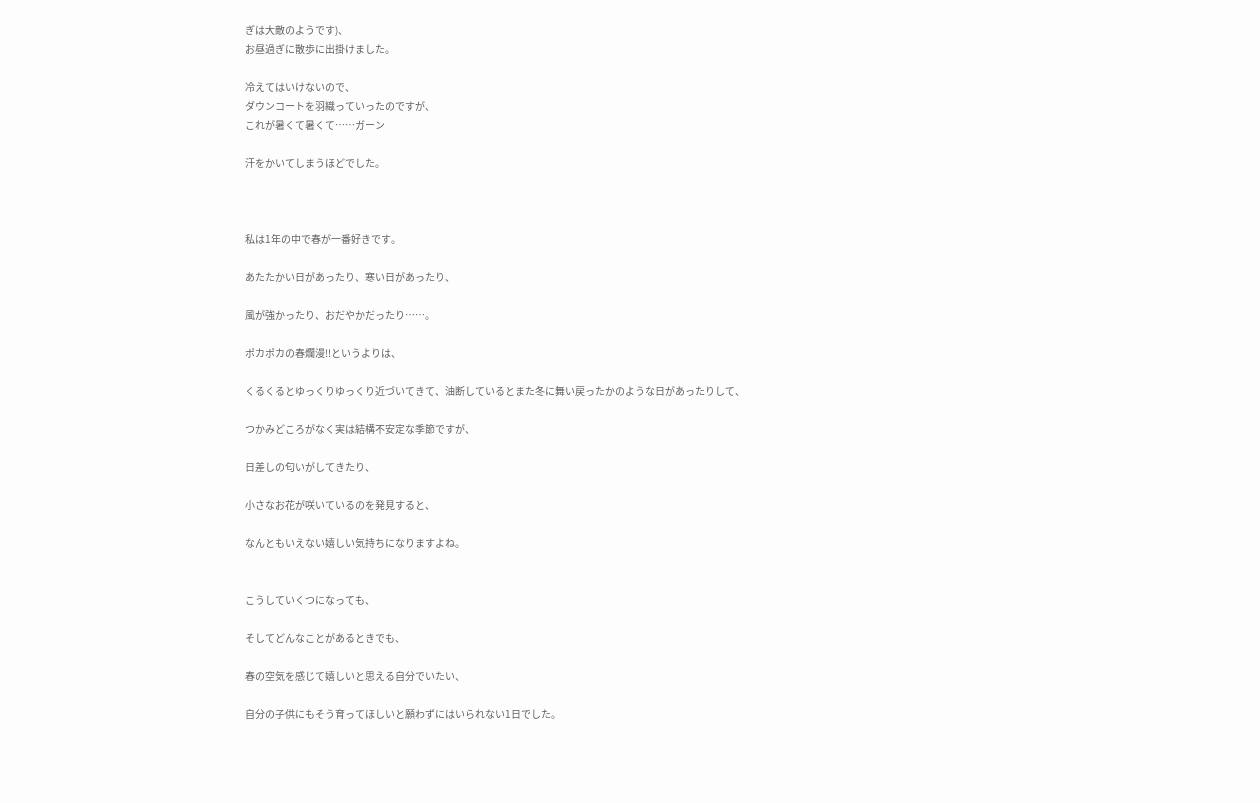ぎは大敵のようです)、
お昼過ぎに散歩に出掛けました。

冷えてはいけないので、
ダウンコートを羽織っていったのですが、
これが暑くて暑くて……ガーン

汗をかいてしまうほどでした。



私は1年の中で春が一番好きです。

あたたかい日があったり、寒い日があったり、

風が強かったり、おだやかだったり……。

ポカポカの春爛漫!!というよりは、

くるくるとゆっくりゆっくり近づいてきて、油断しているとまた冬に舞い戻ったかのような日があったりして、

つかみどころがなく実は結構不安定な季節ですが、

日差しの匂いがしてきたり、

小さなお花が咲いているのを発見すると、

なんともいえない嬉しい気持ちになりますよね。


こうしていくつになっても、

そしてどんなことがあるときでも、

春の空気を感じて嬉しいと思える自分でいたい、

自分の子供にもそう育ってほしいと願わずにはいられない1日でした。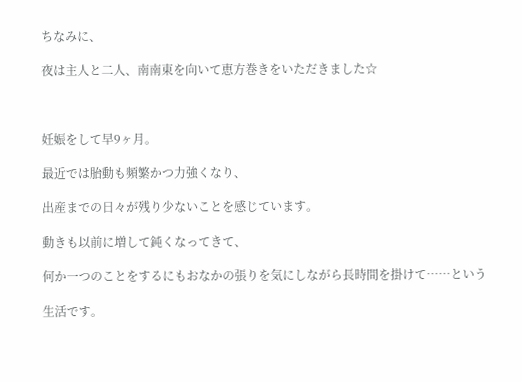ちなみに、

夜は主人と二人、南南東を向いて恵方巻きをいただきました☆



妊娠をして早9ヶ月。

最近では胎動も頻繁かつ力強くなり、

出産までの日々が残り少ないことを感じています。

動きも以前に増して鈍くなってきて、

何か一つのことをするにもおなかの張りを気にしながら長時間を掛けて……という

生活です。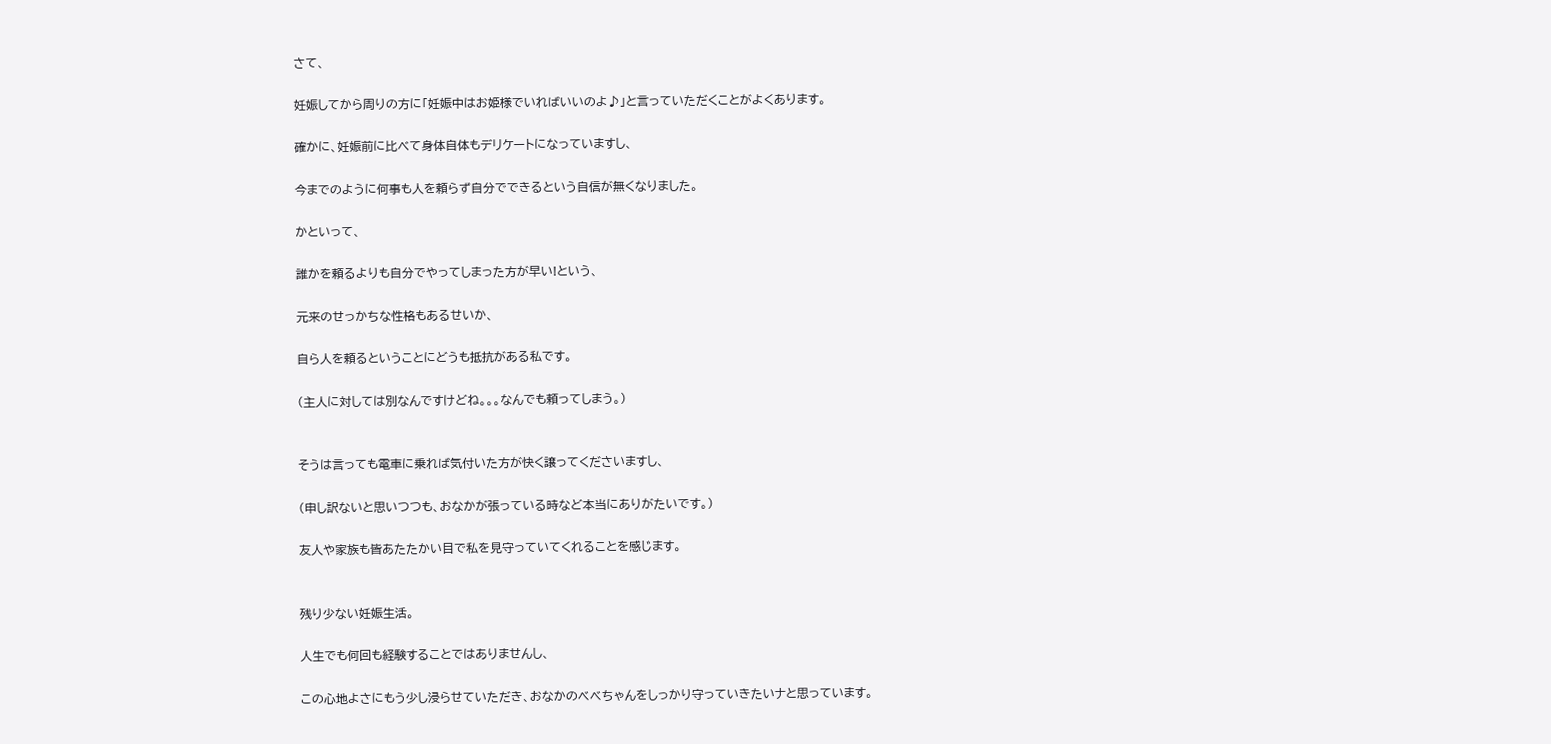さて、

妊娠してから周りの方に「妊娠中はお姫様でいればいいのよ♪」と言っていただくことがよくあります。

確かに、妊娠前に比べて身体自体もデリケートになっていますし、

今までのように何事も人を頼らず自分でできるという自信が無くなりました。

かといって、

誰かを頼るよりも自分でやってしまった方が早い!という、

元来のせっかちな性格もあるせいか、

自ら人を頼るということにどうも抵抗がある私です。

(主人に対しては別なんですけどね。。。なんでも頼ってしまう。)


そうは言っても電車に乗れば気付いた方が快く譲ってくださいますし、

(申し訳ないと思いつつも、おなかが張っている時など本当にありがたいです。)

友人や家族も皆あたたかい目で私を見守っていてくれることを感じます。


残り少ない妊娠生活。

人生でも何回も経験することではありませんし、

この心地よさにもう少し浸らせていただき、おなかのベベちゃんをしっかり守っていきたいナと思っています。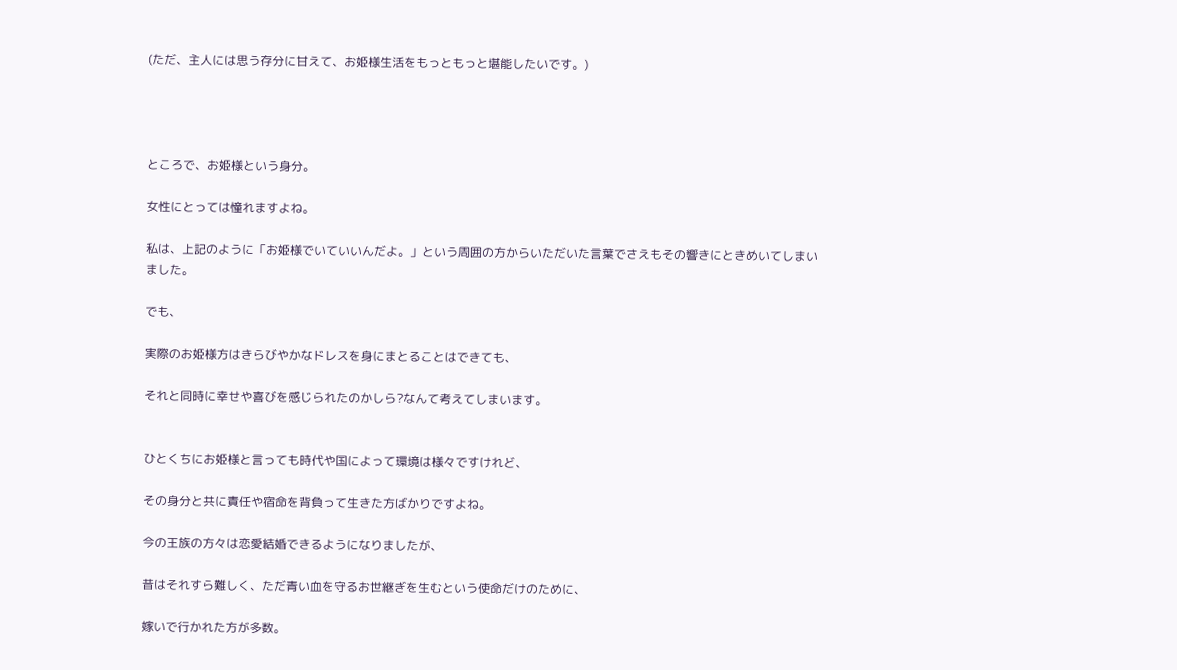(ただ、主人には思う存分に甘えて、お姫様生活をもっともっと堪能したいです。)




ところで、お姫様という身分。

女性にとっては憧れますよね。

私は、上記のように「お姫様でいていいんだよ。」という周囲の方からいただいた言葉でさえもその響きにときめいてしまいました。

でも、

実際のお姫様方はきらびやかなドレスを身にまとることはできても、

それと同時に幸せや喜びを感じられたのかしら?なんて考えてしまいます。


ひとくちにお姫様と言っても時代や国によって環境は様々ですけれど、

その身分と共に責任や宿命を背負って生きた方ばかりですよね。

今の王族の方々は恋愛結婚できるようになりましたが、

昔はそれすら難しく、ただ青い血を守るお世継ぎを生むという使命だけのために、

嫁いで行かれた方が多数。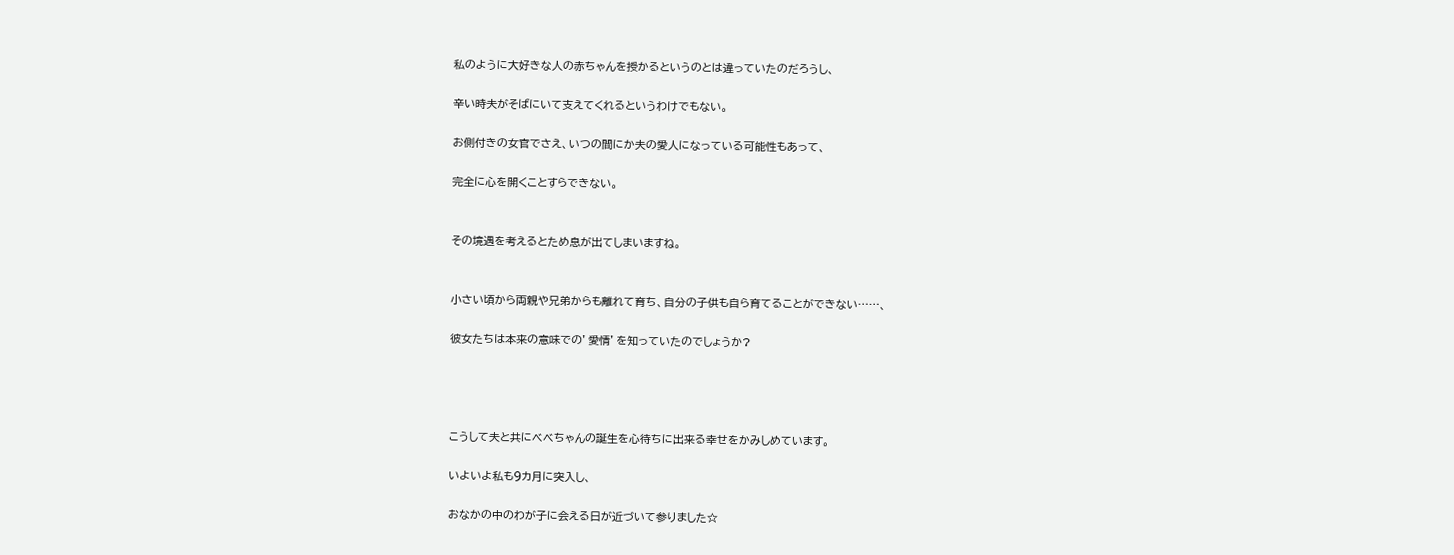私のように大好きな人の赤ちゃんを授かるというのとは違っていたのだろうし、

辛い時夫がそばにいて支えてくれるというわけでもない。

お側付きの女官でさえ、いつの間にか夫の愛人になっている可能性もあって、

完全に心を開くことすらできない。


その境遇を考えるとため息が出てしまいますね。


小さい頃から両親や兄弟からも離れて育ち、自分の子供も自ら育てることができない……、

彼女たちは本来の意味での’愛情’を知っていたのでしょうか?




こうして夫と共にベベちゃんの誕生を心待ちに出来る幸せをかみしめています。

いよいよ私も9カ月に突入し、

おなかの中のわが子に会える日が近づいて参りました☆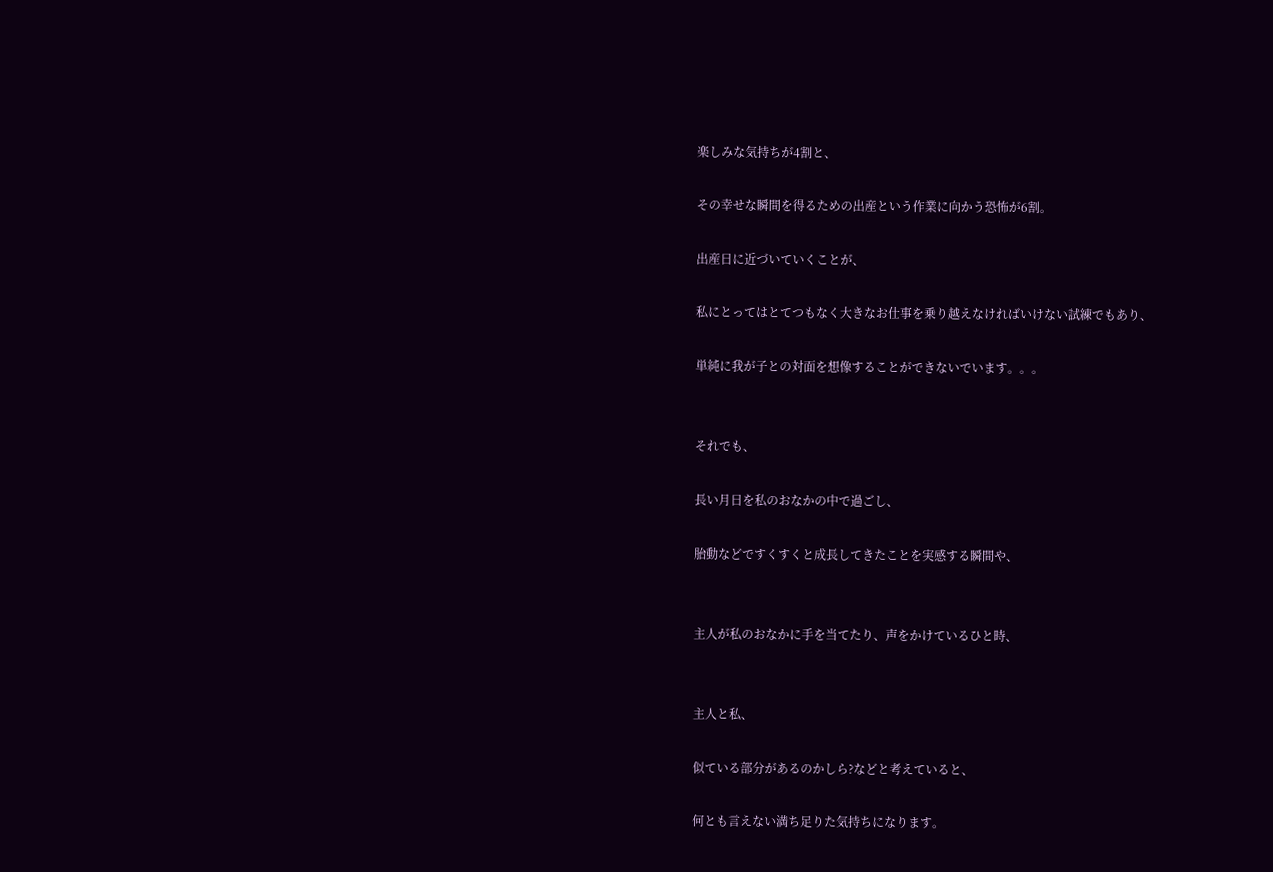楽しみな気持ちが4割と、

その幸せな瞬間を得るための出産という作業に向かう恐怖が6割。

出産日に近づいていくことが、

私にとってはとてつもなく大きなお仕事を乗り越えなければいけない試練でもあり、

単純に我が子との対面を想像することができないでいます。。。


それでも、

長い月日を私のおなかの中で過ごし、

胎動などですくすくと成長してきたことを実感する瞬間や、


主人が私のおなかに手を当てたり、声をかけているひと時、


主人と私、

似ている部分があるのかしら?などと考えていると、

何とも言えない満ち足りた気持ちになります。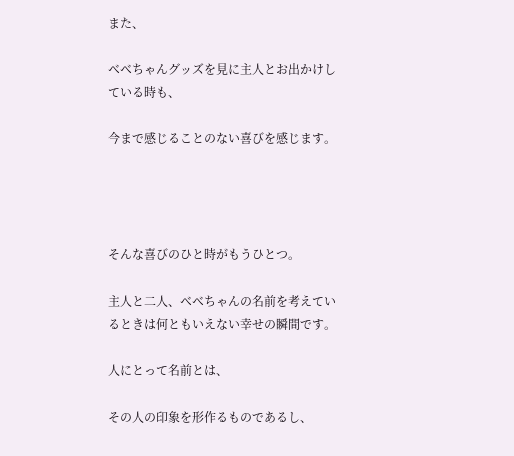また、

ベベちゃんグッズを見に主人とお出かけしている時も、

今まで感じることのない喜びを感じます。




そんな喜びのひと時がもうひとつ。

主人と二人、ベベちゃんの名前を考えているときは何ともいえない幸せの瞬間です。

人にとって名前とは、

その人の印象を形作るものであるし、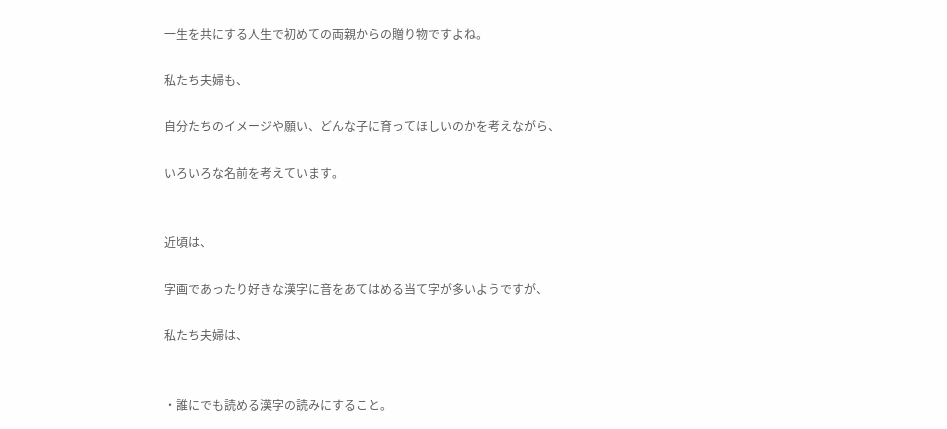一生を共にする人生で初めての両親からの贈り物ですよね。

私たち夫婦も、

自分たちのイメージや願い、どんな子に育ってほしいのかを考えながら、

いろいろな名前を考えています。


近頃は、

字画であったり好きな漢字に音をあてはめる当て字が多いようですが、

私たち夫婦は、


・誰にでも読める漢字の読みにすること。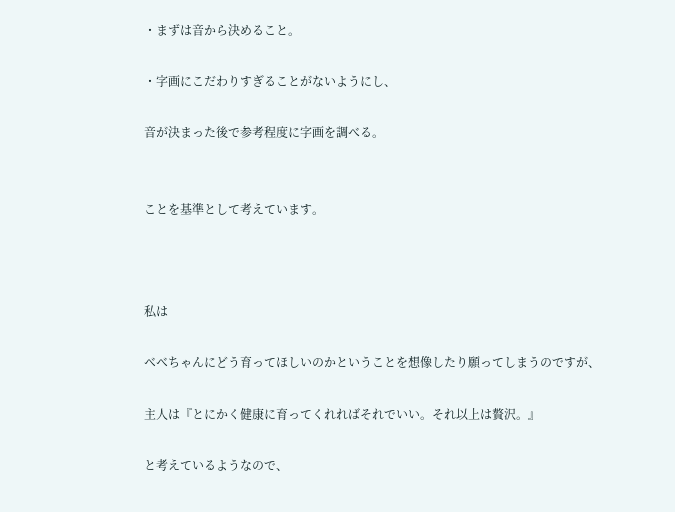・まずは音から決めること。

・字画にこだわりすぎることがないようにし、

音が決まった後で参考程度に字画を調べる。


ことを基準として考えています。



私は

ベベちゃんにどう育ってほしいのかということを想像したり願ってしまうのですが、

主人は『とにかく健康に育ってくれればそれでいい。それ以上は贅沢。』

と考えているようなので、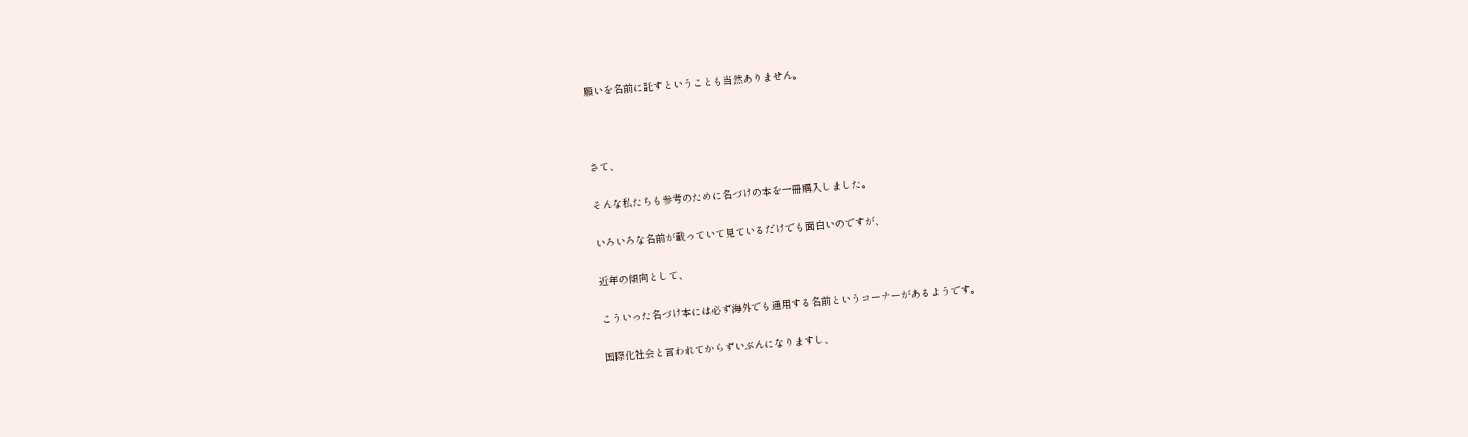願いを名前に託すということも当然ありません。



さて、

そんな私たちも参考のために名づけの本を一冊購入しました。

いろいろな名前が載っていて見ているだけでも面白いのですが、

近年の傾向として、

こういった名づけ本には必ず海外でも通用する名前というコーナーがあるようです。

国際化社会と言われてからずいぶんになりますし、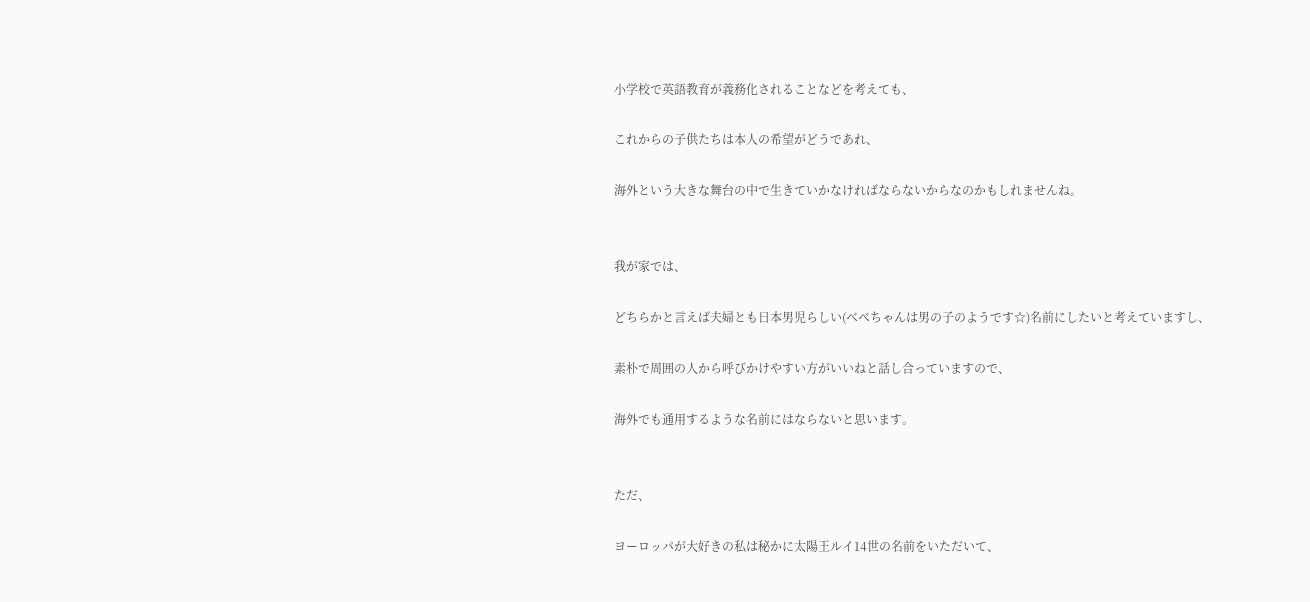小学校で英語教育が義務化されることなどを考えても、

これからの子供たちは本人の希望がどうであれ、

海外という大きな舞台の中で生きていかなければならないからなのかもしれませんね。


我が家では、

どちらかと言えば夫婦とも日本男児らしい(ベベちゃんは男の子のようです☆)名前にしたいと考えていますし、

素朴で周囲の人から呼びかけやすい方がいいねと話し合っていますので、

海外でも通用するような名前にはならないと思います。


ただ、

ヨーロッパが大好きの私は秘かに太陽王ルイ14世の名前をいただいて、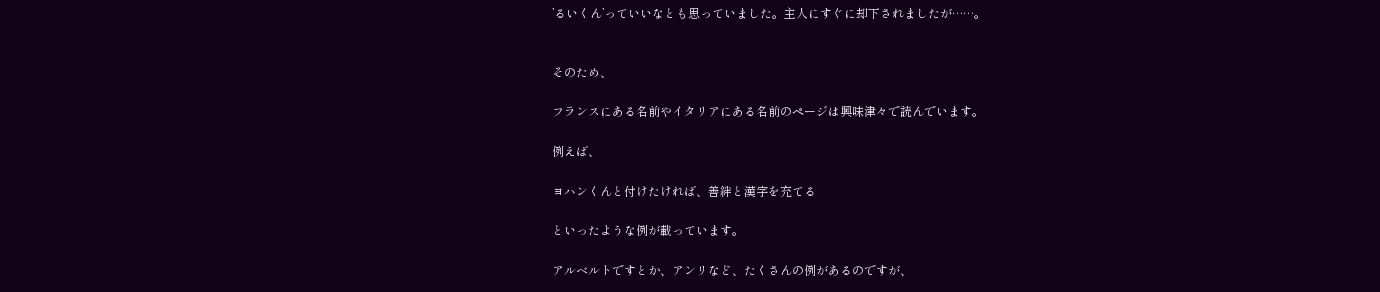’るいくん’っていいなとも思っていました。主人にすぐに却下されましたが……。


そのため、

フランスにある名前やイタリアにある名前のページは興味津々で読んでいます。

例えば、

ヨハンくんと付けたければ、善絆と漢字を充てる

といったような例が載っています。

アルベルトですとか、アンリなど、たくさんの例があるのですが、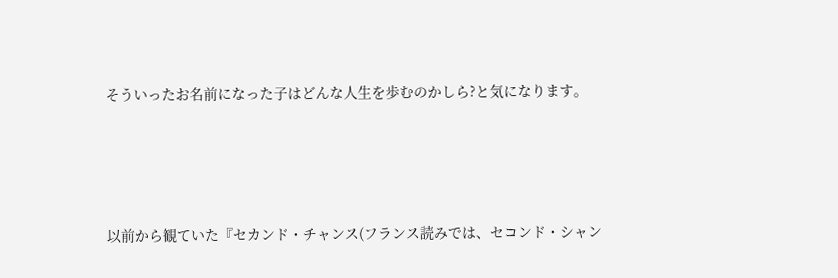そういったお名前になった子はどんな人生を歩むのかしら?と気になります。





以前から観ていた『セカンド・チャンス(フランス読みでは、セコンド・シャン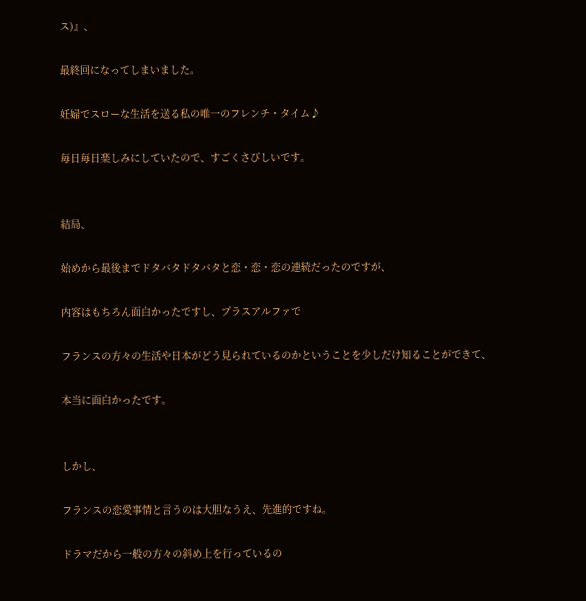ス)』、

最終回になってしまいました。

妊婦でスローな生活を送る私の唯一のフレンチ・タイム♪

毎日毎日楽しみにしていたので、すごくさびしいです。


結局、

始めから最後までドタバタドタバタと恋・恋・恋の連続だったのですが、

内容はもちろん面白かったですし、プラスアルファで

フランスの方々の生活や日本がどう見られているのかということを少しだけ知ることができて、

本当に面白かったです。


しかし、

フランスの恋愛事情と言うのは大胆なうえ、先進的ですね。

ドラマだから一般の方々の斜め上を行っているの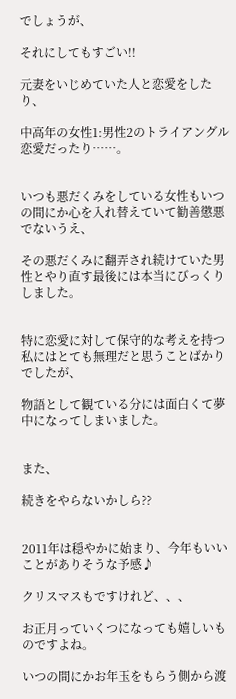でしょうが、

それにしてもすごい!!

元妻をいじめていた人と恋愛をしたり、

中高年の女性1:男性2のトライアングル恋愛だったり……。


いつも悪だくみをしている女性もいつの間にか心を入れ替えていて勧善懲悪でないうえ、

その悪だくみに翻弄され続けていた男性とやり直す最後には本当にびっくりしました。


特に恋愛に対して保守的な考えを持つ私にはとても無理だと思うことばかりでしたが、

物語として観ている分には面白くて夢中になってしまいました。


また、

続きをやらないかしら??


2011年は穏やかに始まり、今年もいいことがありそうな予感♪

クリスマスもですけれど、、、

お正月っていくつになっても嬉しいものですよね。

いつの間にかお年玉をもらう側から渡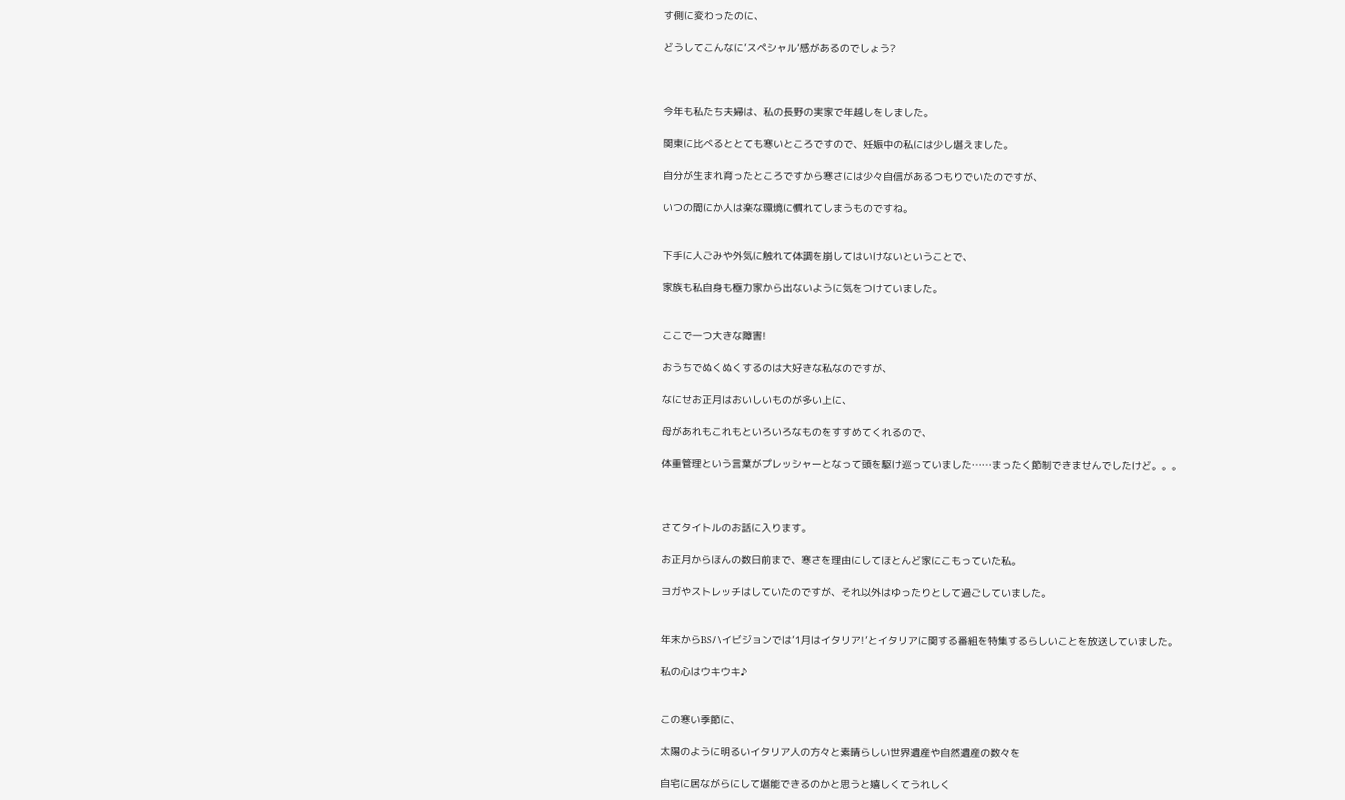す側に変わったのに、

どうしてこんなに’スペシャル’感があるのでしょう?



今年も私たち夫婦は、私の長野の実家で年越しをしました。

関東に比べるととても寒いところですので、妊娠中の私には少し堪えました。

自分が生まれ育ったところですから寒さには少々自信があるつもりでいたのですが、

いつの間にか人は楽な環境に慣れてしまうものですね。


下手に人ごみや外気に触れて体調を崩してはいけないということで、

家族も私自身も極力家から出ないように気をつけていました。


ここで一つ大きな障害!

おうちでぬくぬくするのは大好きな私なのですが、

なにせお正月はおいしいものが多い上に、

母があれもこれもといろいろなものをすすめてくれるので、

体重管理という言葉がプレッシャーとなって頭を駆け巡っていました……まったく節制できませんでしたけど。。。



さてタイトルのお話に入ります。

お正月からほんの数日前まで、寒さを理由にしてほとんど家にこもっていた私。

ヨガやストレッチはしていたのですが、それ以外はゆったりとして過ごしていました。


年末からBSハイビジョンでは’1月はイタリア!’とイタリアに関する番組を特集するらしいことを放送していました。

私の心はウキウキ♪


この寒い季節に、

太陽のように明るいイタリア人の方々と素晴らしい世界遺産や自然遺産の数々を

自宅に居ながらにして堪能できるのかと思うと嬉しくてうれしく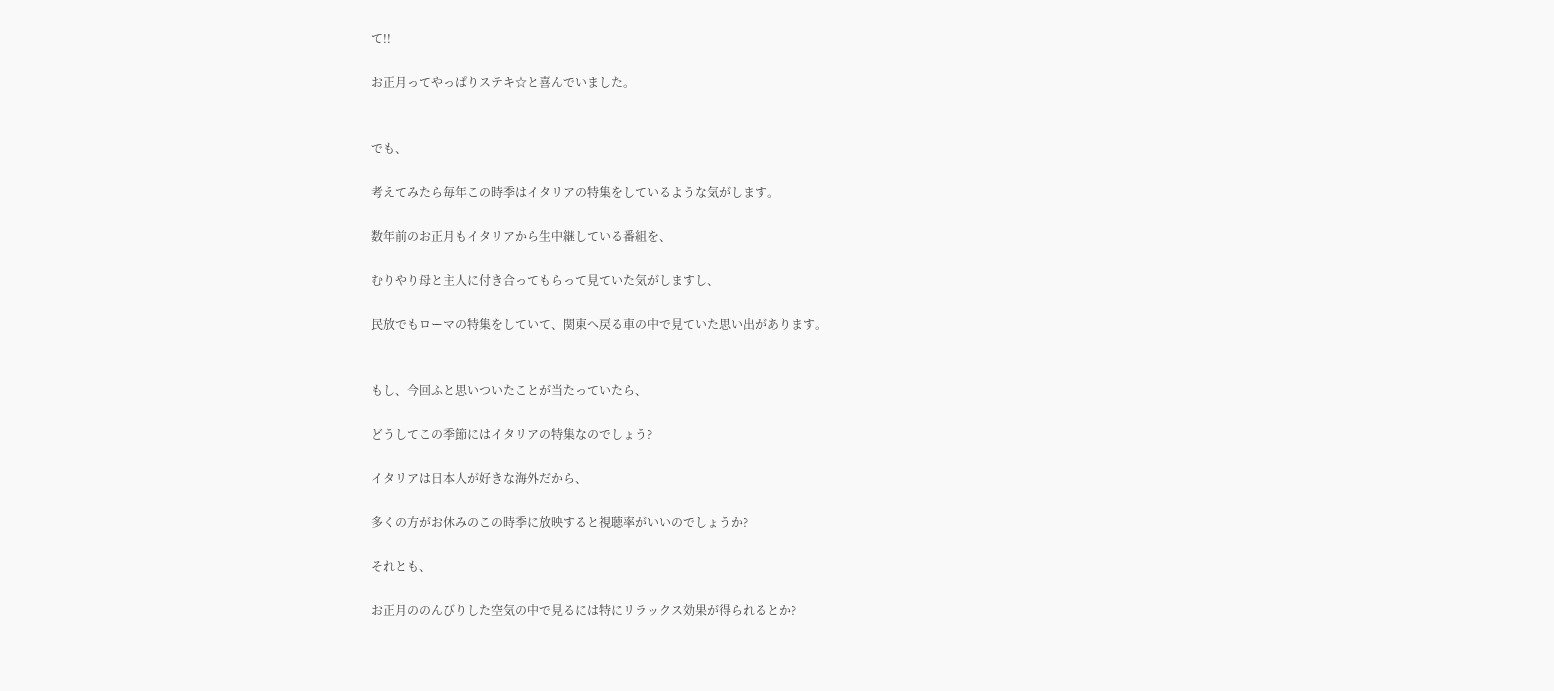て!!

お正月ってやっぱりステキ☆と喜んでいました。


でも、

考えてみたら毎年この時季はイタリアの特集をしているような気がします。

数年前のお正月もイタリアから生中継している番組を、

むりやり母と主人に付き合ってもらって見ていた気がしますし、

民放でもローマの特集をしていて、関東へ戻る車の中で見ていた思い出があります。


もし、今回ふと思いついたことが当たっていたら、

どうしてこの季節にはイタリアの特集なのでしょう?

イタリアは日本人が好きな海外だから、

多くの方がお休みのこの時季に放映すると視聴率がいいのでしょうか?

それとも、

お正月ののんびりした空気の中で見るには特にリラックス効果が得られるとか?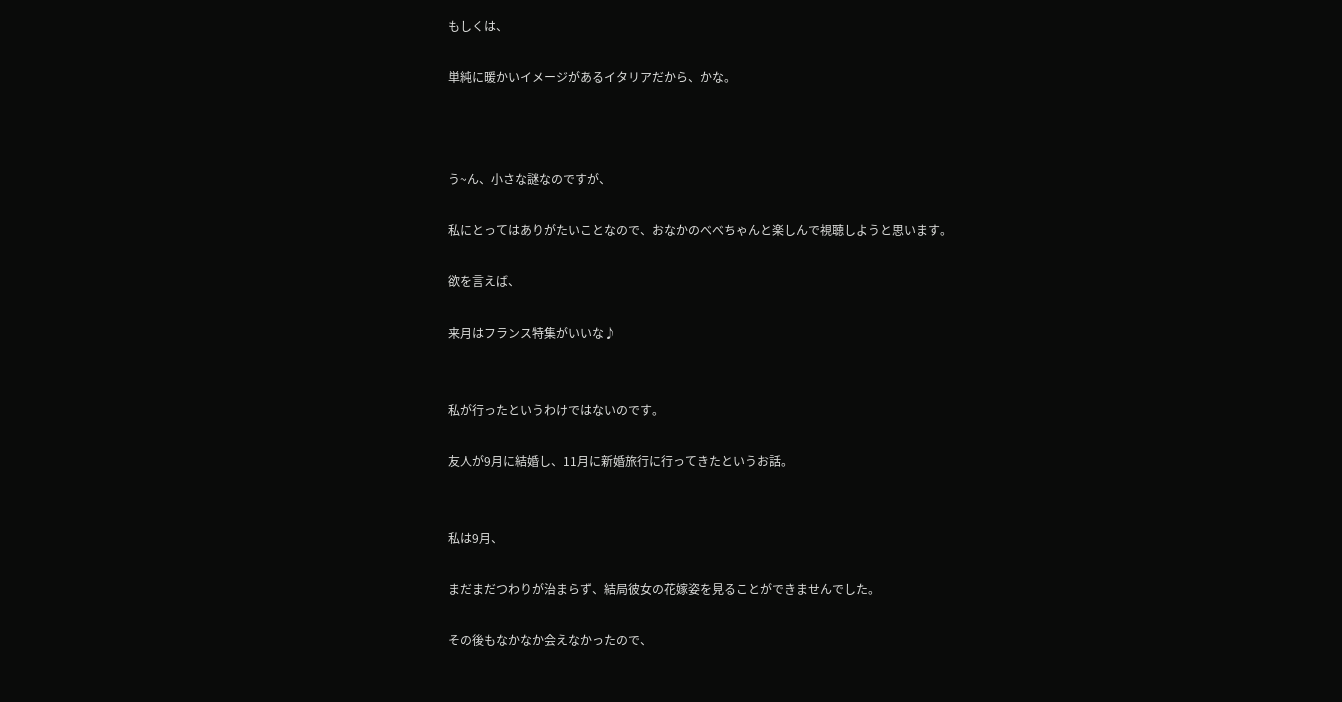もしくは、

単純に暖かいイメージがあるイタリアだから、かな。



う~ん、小さな謎なのですが、

私にとってはありがたいことなので、おなかのべべちゃんと楽しんで視聴しようと思います。

欲を言えば、

来月はフランス特集がいいな♪


私が行ったというわけではないのです。

友人が9月に結婚し、11月に新婚旅行に行ってきたというお話。


私は9月、

まだまだつわりが治まらず、結局彼女の花嫁姿を見ることができませんでした。

その後もなかなか会えなかったので、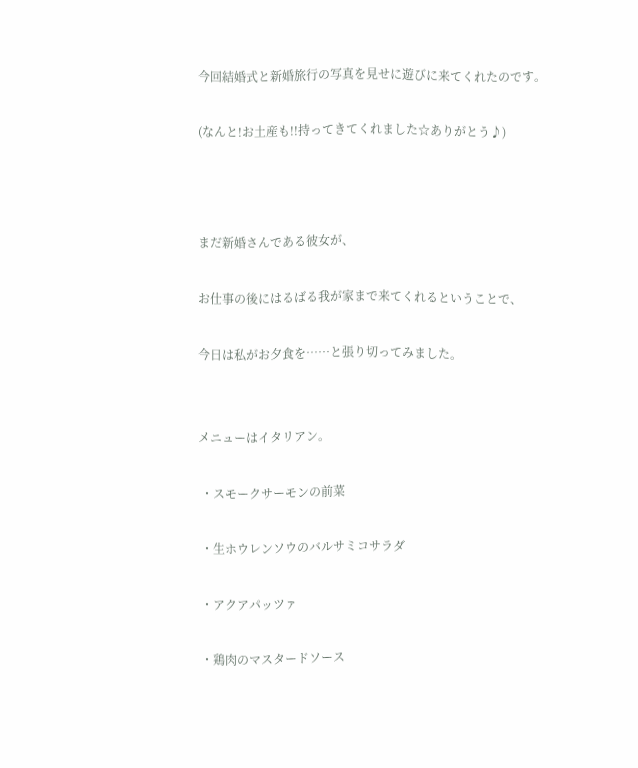今回結婚式と新婚旅行の写真を見せに遊びに来てくれたのです。

(なんと!お土産も!!持ってきてくれました☆ありがとう♪)



まだ新婚さんである彼女が、

お仕事の後にはるばる我が家まで来てくれるということで、

今日は私がお夕食を……と張り切ってみました。


メニューはイタリアン。

 ・スモークサーモンの前菜

 ・生ホウレンソウのバルサミコサラダ

 ・アクアパッツァ

 ・鶏肉のマスタードソース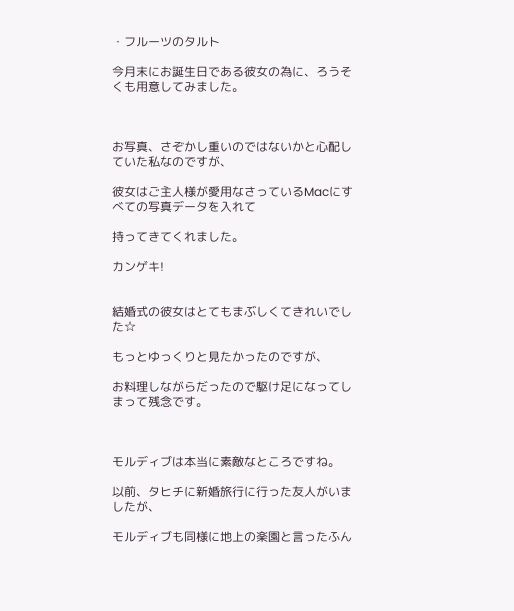・フルーツのタルト

今月末にお誕生日である彼女の為に、ろうそくも用意してみました。



お写真、さぞかし重いのではないかと心配していた私なのですが、

彼女はご主人様が愛用なさっているMacにすべての写真データを入れて

持ってきてくれました。

カンゲキ!


結婚式の彼女はとてもまぶしくてきれいでした☆

もっとゆっくりと見たかったのですが、

お料理しながらだったので駆け足になってしまって残念です。



モルディブは本当に素敵なところですね。

以前、タヒチに新婚旅行に行った友人がいましたが、

モルディブも同様に地上の楽園と言ったふん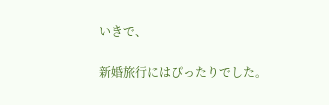いきで、

新婚旅行にはぴったりでした。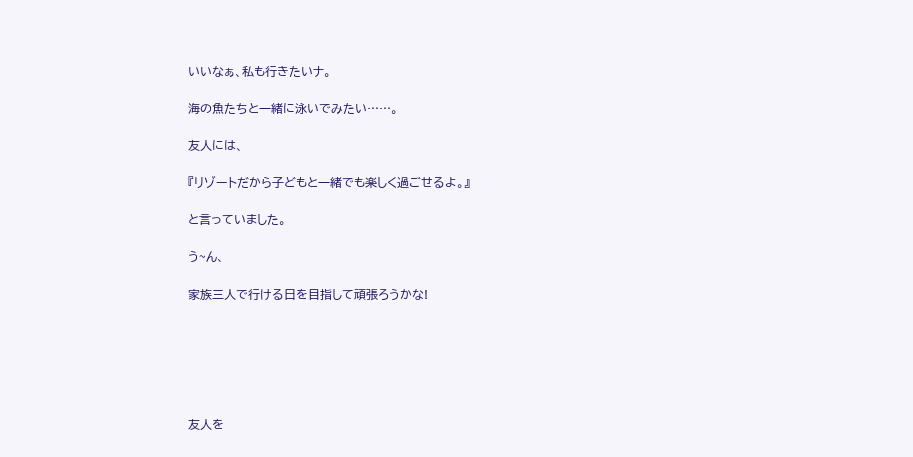いいなぁ、私も行きたいナ。

海の魚たちと一緒に泳いでみたい……。

友人には、

『リゾートだから子どもと一緒でも楽しく過ごせるよ。』

と言っていました。

う~ん、

家族三人で行ける日を目指して頑張ろうかな!






友人を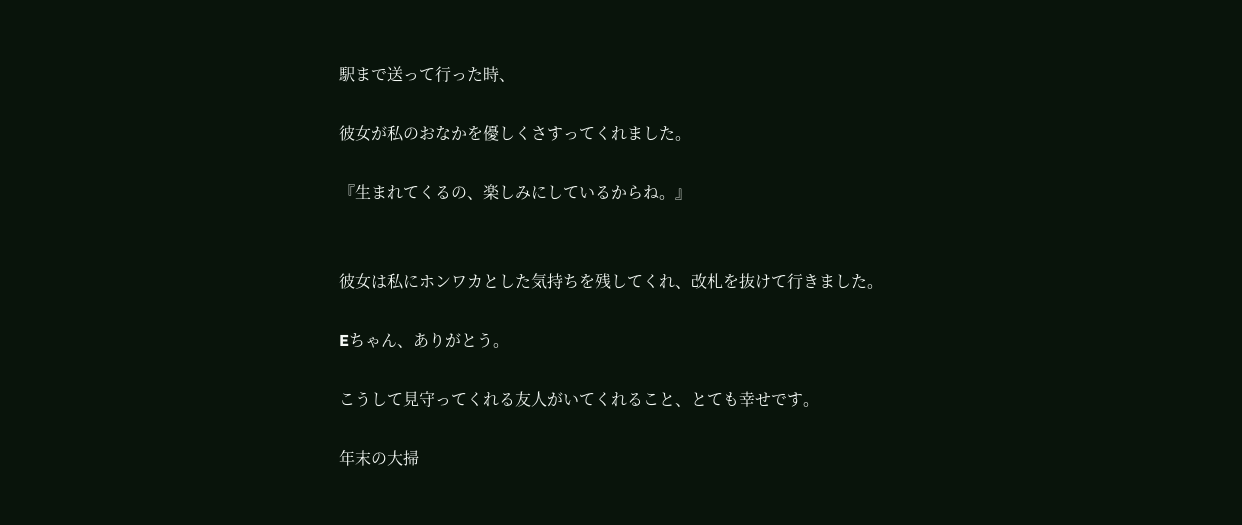駅まで送って行った時、

彼女が私のおなかを優しくさすってくれました。

『生まれてくるの、楽しみにしているからね。』


彼女は私にホンワカとした気持ちを残してくれ、改札を抜けて行きました。

Eちゃん、ありがとう。

こうして見守ってくれる友人がいてくれること、とても幸せです。

年末の大掃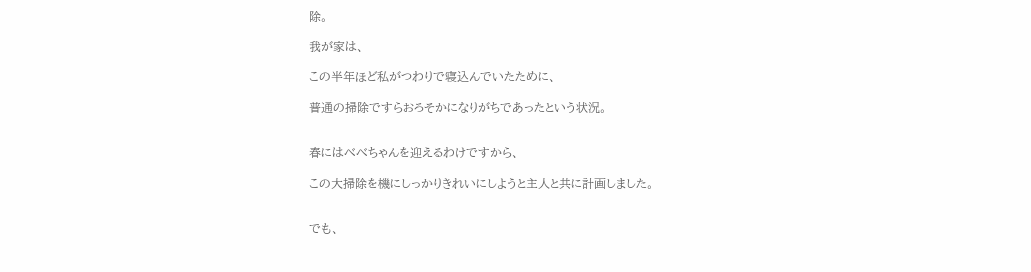除。

我が家は、

この半年ほど私がつわりで寝込んでいたために、

普通の掃除ですらおろそかになりがちであったという状況。


春にはべべちゃんを迎えるわけですから、

この大掃除を機にしっかりきれいにしようと主人と共に計画しました。


でも、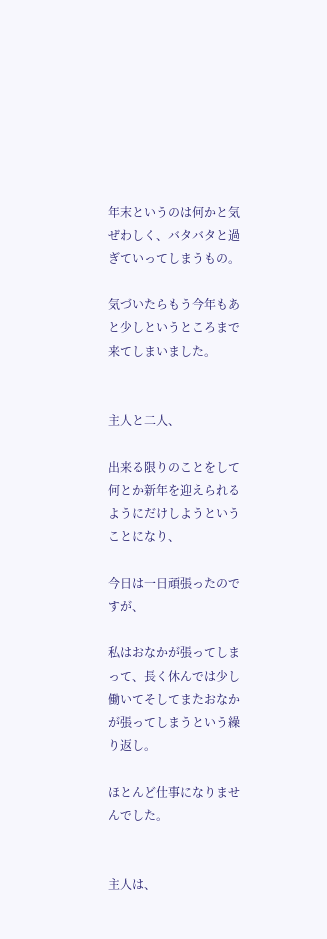年末というのは何かと気ぜわしく、バタバタと過ぎていってしまうもの。

気づいたらもう今年もあと少しというところまで来てしまいました。


主人と二人、

出来る限りのことをして何とか新年を迎えられるようにだけしようということになり、

今日は一日頑張ったのですが、

私はおなかが張ってしまって、長く休んでは少し働いてそしてまたおなかが張ってしまうという繰り返し。

ほとんど仕事になりませんでした。


主人は、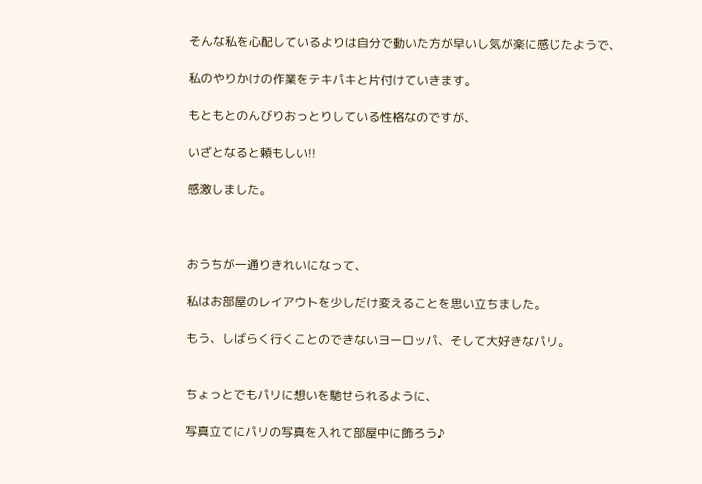そんな私を心配しているよりは自分で動いた方が早いし気が楽に感じたようで、

私のやりかけの作業をテキパキと片付けていきます。

もともとのんびりおっとりしている性格なのですが、

いざとなると頼もしい!!

感激しました。



おうちが一通りきれいになって、

私はお部屋のレイアウトを少しだけ変えることを思い立ちました。

もう、しばらく行くことのできないヨーロッパ、そして大好きなパリ。


ちょっとでもパリに想いを馳せられるように、

写真立てにパリの写真を入れて部屋中に飾ろう♪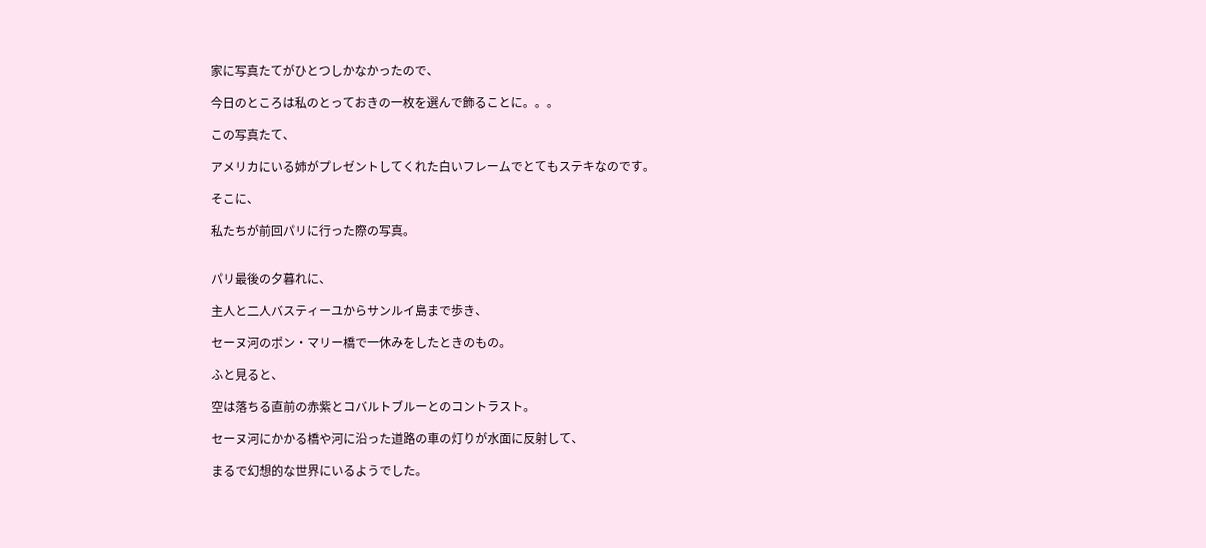家に写真たてがひとつしかなかったので、

今日のところは私のとっておきの一枚を選んで飾ることに。。。

この写真たて、

アメリカにいる姉がプレゼントしてくれた白いフレームでとてもステキなのです。

そこに、

私たちが前回パリに行った際の写真。


パリ最後の夕暮れに、

主人と二人バスティーユからサンルイ島まで歩き、

セーヌ河のポン・マリー橋で一休みをしたときのもの。

ふと見ると、

空は落ちる直前の赤紫とコバルトブルーとのコントラスト。

セーヌ河にかかる橋や河に沿った道路の車の灯りが水面に反射して、

まるで幻想的な世界にいるようでした。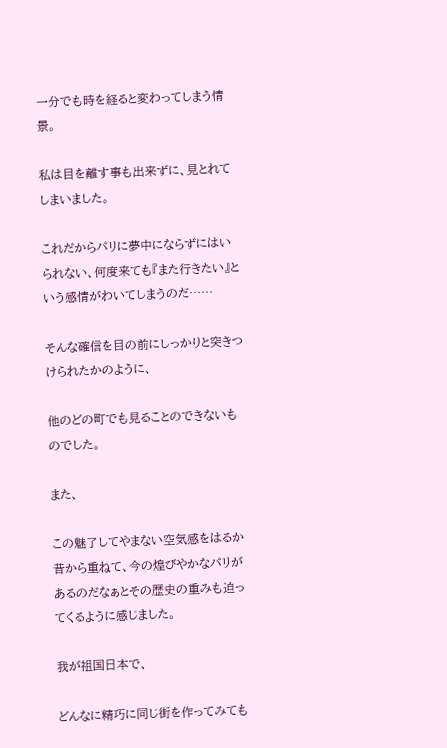一分でも時を経ると変わってしまう情景。

私は目を離す事も出来ずに、見とれてしまいました。

これだからパリに夢中にならずにはいられない、何度来ても『また行きたい』という感情がわいてしまうのだ……

そんな確信を目の前にしっかりと突きつけられたかのように、

他のどの町でも見ることのできないものでした。

また、

この魅了してやまない空気感をはるか昔から重ねて、今の煌びやかなパリがあるのだなぁとその歴史の重みも迫ってくるように感じました。

我が祖国日本で、

どんなに精巧に同じ街を作ってみても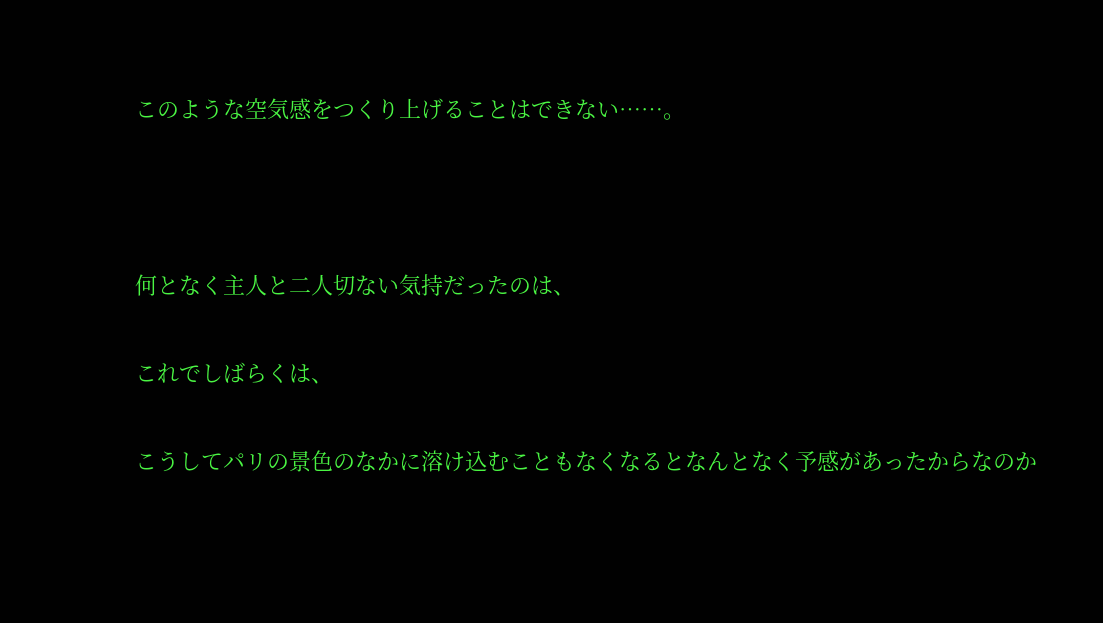このような空気感をつくり上げることはできない……。



何となく主人と二人切ない気持だったのは、

これでしばらくは、

こうしてパリの景色のなかに溶け込むこともなくなるとなんとなく予感があったからなのか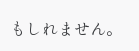もしれません。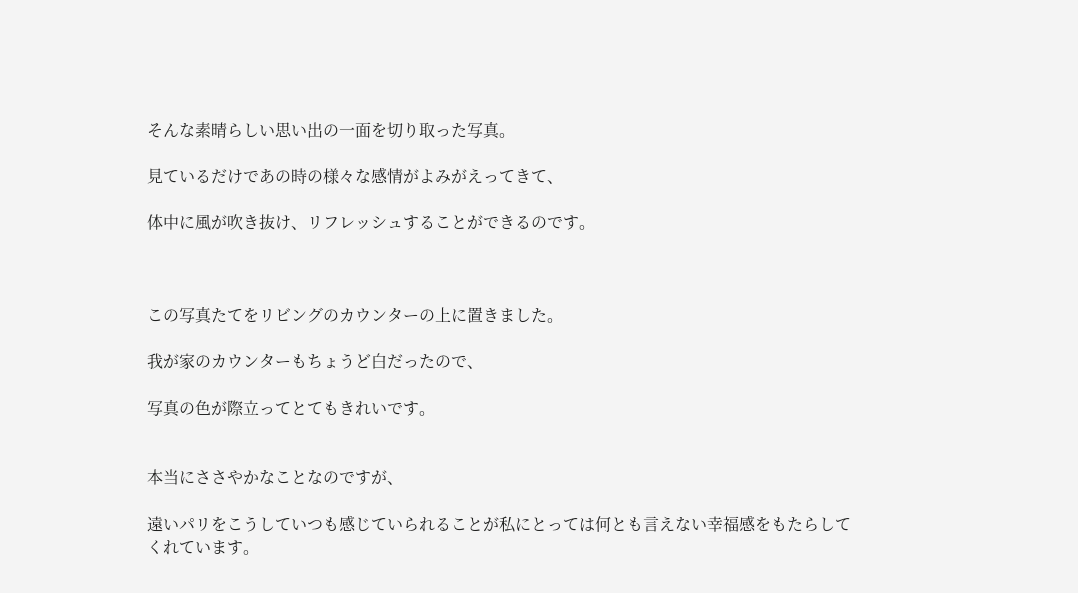そんな素晴らしい思い出の一面を切り取った写真。

見ているだけであの時の様々な感情がよみがえってきて、

体中に風が吹き抜け、リフレッシュすることができるのです。



この写真たてをリビングのカウンターの上に置きました。

我が家のカウンターもちょうど白だったので、

写真の色が際立ってとてもきれいです。


本当にささやかなことなのですが、

遠いパリをこうしていつも感じていられることが私にとっては何とも言えない幸福感をもたらしてくれています。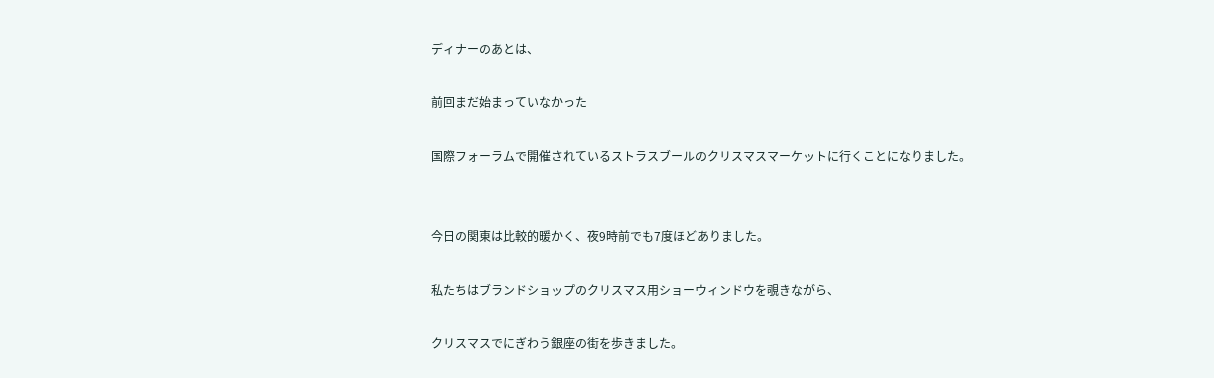ディナーのあとは、

前回まだ始まっていなかった

国際フォーラムで開催されているストラスブールのクリスマスマーケットに行くことになりました。


今日の関東は比較的暖かく、夜9時前でも7度ほどありました。

私たちはブランドショップのクリスマス用ショーウィンドウを覗きながら、

クリスマスでにぎわう銀座の街を歩きました。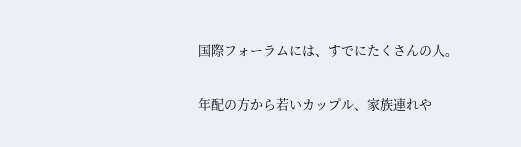国際フォーラムには、すでにたくさんの人。

年配の方から若いカップル、家族連れや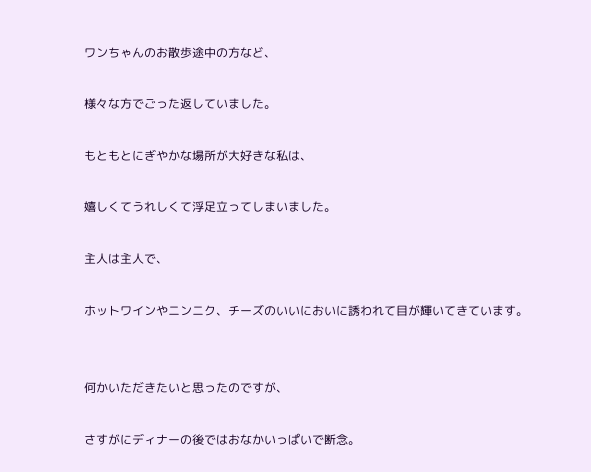ワンちゃんのお散歩途中の方など、

様々な方でごった返していました。

もともとにぎやかな場所が大好きな私は、

嬉しくてうれしくて浮足立ってしまいました。

主人は主人で、

ホットワインやニンニク、チーズのいいにおいに誘われて目が輝いてきています。


何かいただきたいと思ったのですが、

さすがにディナーの後ではおなかいっぱいで断念。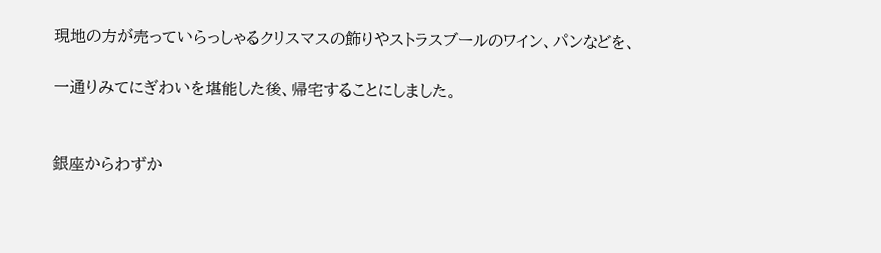現地の方が売っていらっしゃるクリスマスの飾りやストラスブールのワイン、パンなどを、

一通りみてにぎわいを堪能した後、帰宅することにしました。


銀座からわずか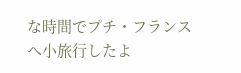な時間でプチ・フランスへ小旅行したよ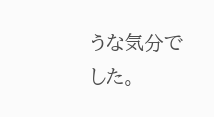うな気分でした。